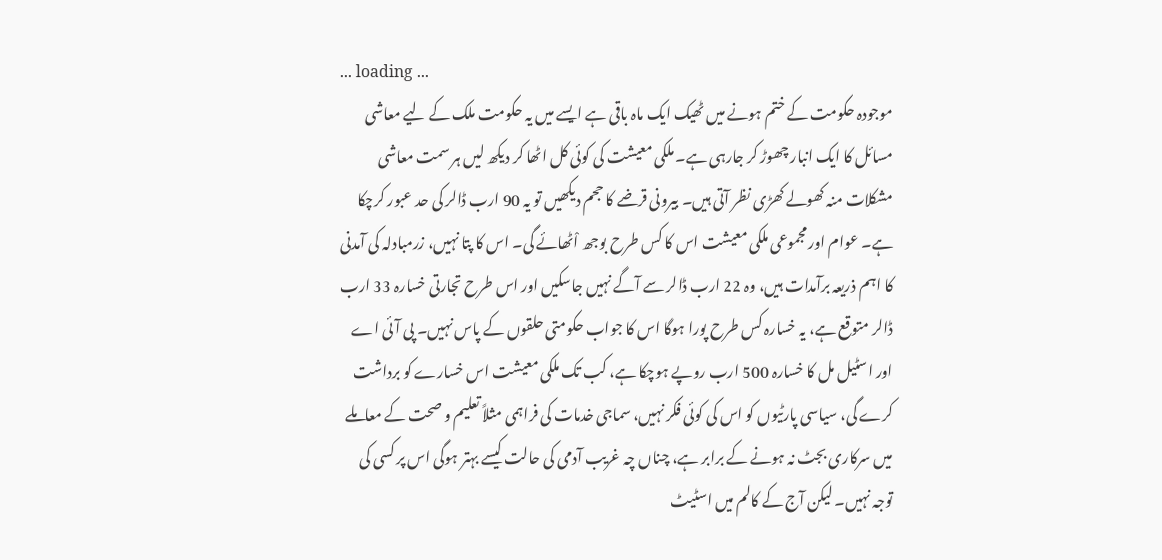... loading ...
موجودہ حکومت کے ختم ہونے میں ٹھیک ایک ماہ باقی ہے ایسے میں یہ حکومت ملک کے لیے معاشی مسائل کا ایک انبار چھوڑ کر جارہی ہے۔ ملکی معیشت کی کوئی کل اٹھا کر دیکھ لیں ہر سمت معاشی مشکلات منہ کھولے کھڑی نظر آتی ہیں۔ بیرونی قرضے کا حجم دیکھیں تو یہ 90 ارب ڈالر کی حد عبور کرچکا ہے۔ عوام اور مجموعی ملکی معیشت اس کا کس طرح بوجھ اْٹھائے گی۔ اس کا پتا نہیں، زرمبادلہ کی آمدنی کا اہم ذریعہ برآمدات ہیں، وہ 22 ارب ڈالر سے آگے نہیں جاسکیں اور اس طرح تجارتی خسارہ 33 ارب ڈالر متوقع ہے، یہ خسارہ کس طرح پورا ہوگا اس کا جواب حکومتی حلقوں کے پاس نہیں۔ پی آئی اے اور اسٹیل مل کا خسارہ 500 ارب روپے ہوچکا ہے، کب تک ملکی معیشت اس خسارے کو برداشت کرے گی، سیاسی پارٹیوں کو اس کی کوئی فکر نہیں، سماجی خدمات کی فراہمی مثلاً تعلیم و صحت کے معاملے میں سرکاری بجٹ نہ ہونے کے برابر ہے، چناں چہ غریب آدمی کی حالت کیسے بہتر ہوگی اس پر کسی کی توجہ نہیں۔ لیکن آج کے کالم میں اسٹیٹ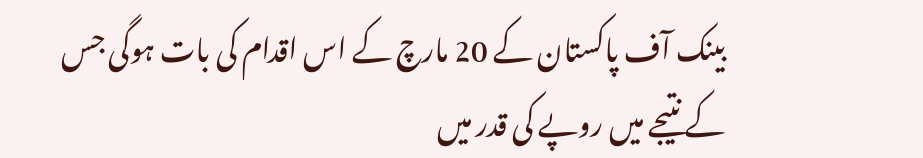بینک آف پاکستان کے 20 مارچ کے اس اقدام کی بات ہوگی جس کے نتیجے میں روپے کی قدر میں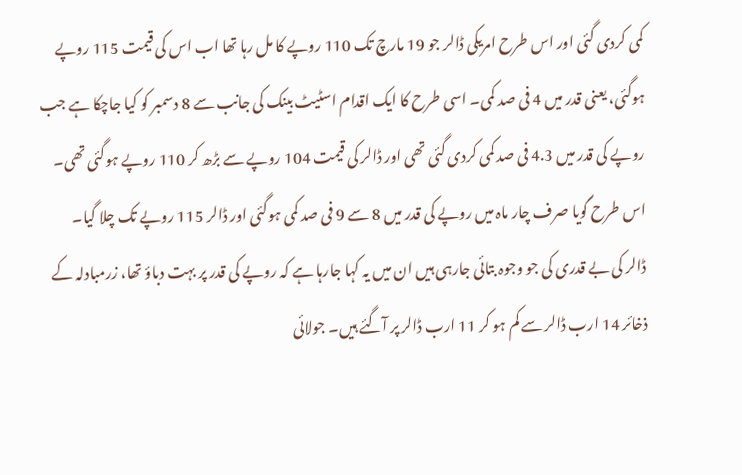کمی کردی گئی اور اس طرح امریکی ڈالر جو 19 مارچ تک 110 روپے کا مل رہا تھا اب اس کی قیمت 115 روپے ہوگئی، یعنی قدر میں 4 فی صد کمی۔ اسی طرح کا ایک اقدام اسٹیٹ بینک کی جانب سے 8 دسمبر کو کیا جاچکا ہے جب روپے کی قدر میں 4.3 فی صد کمی کردی گئی تھی اور ڈالر کی قیمت 104 روپے سے بڑھ کر 110 روپے ہوگئی تھی۔ اس طرح گویا صرف چار ماہ میں روپے کی قدر میں 8 سے 9 فی صد کمی ہوگئی اور ڈالر 115 روپے تک چلا گیا۔
ڈالر کی بے قدری کی جو وجوہ بتائی جارہی ہیں ان میں یہ کہا جارہا ہے کہ روپے کی قدر پر بہت دباؤ تھا، زرمبادلہ کے ذخائر 14 ارب ڈالر سے کم ہو کر 11 ارب ڈالر پر آگئے ہیں۔ جولائی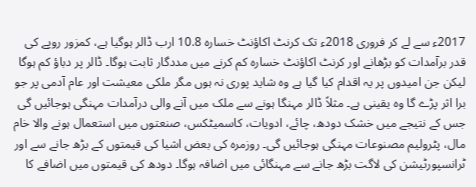2017ء سے لے کر فروری 2018ء تک کرنٹ اکاؤنٹ خسارہ 10.8 ارب ڈالر ہوگیا ہے، کمزور روپے کی قدر برآمدات کو بڑھانے اور کرنٹ اکاؤنٹ خسارہ کم کرنے میں مددگار ثابت ہوگا۔ ڈالر پر دباؤ کم ہوگا لیکن جن امیدوں پر یہ اقدام کیا گیا ہے وہ شاید پوری نہ ہوں مگر ملکی معیشت اور عام آدمی پر جو برا اثر پڑے گا وہ یقینی ہے۔ مثلاً ڈالر مہنگا ہونے سے ملک میں آنے والی درآمدات مہنگی ہوجائیں گی جس کے نتیجے میں خشک دودھ، چائے، ادویات، کاسمیٹکس، صنعتوں میں استعمال ہونے والا خام مال، پٹرولیم مصنوعات مہنگی ہوجائیں گی۔ روزمرہ کی بعض اشیا کی قیمتوں کے بڑھ جانے سے اور ٹرانسپورٹیشن کی لاگت بڑھ جانے سے مہنگائی میں اضافہ ہوگا۔ دودھ کی قیمتوں میں اضافے کا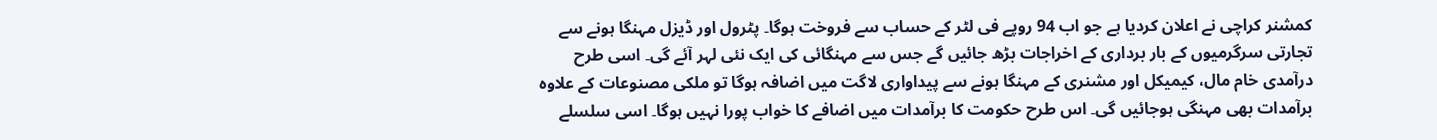کمشنر کراچی نے اعلان کردیا ہے جو اب 94 روپے فی لٹر کے حساب سے فروخت ہوگا۔ پٹرول اور ڈیزل مہنگا ہونے سے تجارتی سرگرمیوں کے بار برداری کے اخراجات بڑھ جائیں گے جس سے مہنگائی کی ایک نئی لہر آئے گی۔ اسی طرح درآمدی خام مال، کیمیکل اور مشنری کے مہنگا ہونے سے پیداواری لاگت میں اضافہ ہوگا تو ملکی مصنوعات کے علاوہ برآمدات بھی مہنگی ہوجائیں گی۔ اس طرح حکومت کا برآمدات میں اضافے کا خواب پورا نہیں ہوگا۔ اسی سلسلے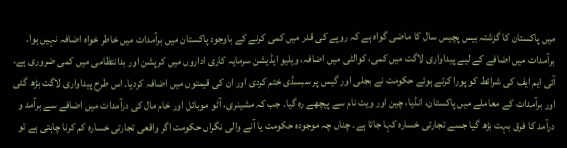میں پاکستان کا گزشتہ بیس پچیس سال کا ماضی گواہ ہے کہ روپے کی قدر میں کمی کرنے کے باوجود پاکستان میں برآمدات میں خاطر خواہ اضافہ نہیں ہوا۔
برآمدات میں اضافے کے لیے پیداواری لاگت میں کمی، کوالٹی میں اضافہ، ویلیو ایڈیشن سرمایہ کاری اداروں میں کرپشن اور بدانتظامی میں کمی ضروری ہے۔ آئی ایم ایف کی شرائط کو پورا کرتے ہوئے حکومت نے بجلی اور گیس پر سبسڈی ختم کردی اور ان کی قیمتوں میں اضافہ کردیا۔ اس طرح پیداواری لاگت بڑھ گئی اور برآمدات کے معاملے میں پاکستان، انڈیا، چین اور ویت نام سے پیچھے رہ گیا۔ جب کہ مشینری، آٹو موبائل اور خام مال کی درآمدات میں اضافے سے برآمد و درآمد کا فرق بہت بڑھ گیا جسے تجارتی خسارہ کہا جاتا ہے۔ چناں چہ موجودہ حکومت یا آنے والی نگراں حکومت اگر واقعی تجارتی خسارہ کم کرنا چاہتی ہے تو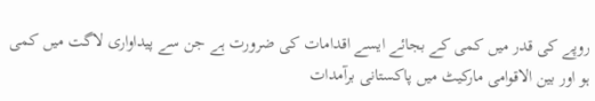روپے کی قدر میں کمی کے بجائے ایسے اقدامات کی ضرورت ہے جن سے پیداواری لاگت میں کمی ہو اور بین الاقوامی مارکیٹ میں پاکستانی برآمدات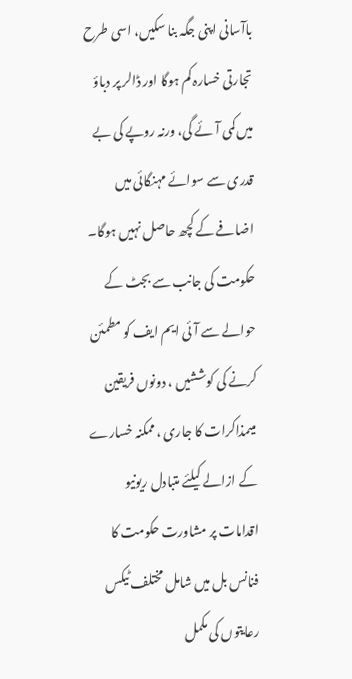باآسانی اپنی جگہ بنا سکیں، اسی طرح تجارتی خسارہ کم ہوگا اور ڈالر پر دباؤ میں کمی آئے گی، ورنہ روپے کی بے قدری سے سوائے مہنگائی میں اضافے کے کچھ حاصل نہیں ہوگا۔
حکومت کی جانب سے بجٹ کے حوالے سے آئی ایم ایف کو مطمئن کرنے کی کوششیں ، دونوں فریقین میںمذاکرات کا جاری ، ممکنہ خسارے کے ازالے کیلئے متبادل ریونیو اقدامات پر مشاورت حکومت کا فنانس بل میں شامل مختلف ٹیکس رعایتوں کی مکمل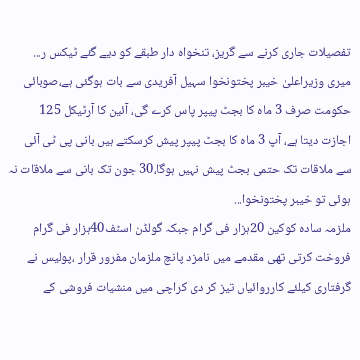تفصیلات جاری کرنے سے گریز، تنخواہ دار طبقے کو دیے گئے ٹیکس ر...
میری وزیراعلیٰ خیبر پختونخوا سہیل آفریدی سے بات ہوگئی ہے،صوبائی حکومت صرف 3 ماہ کا بجٹ پیپر پاس کرے گی، آئین کا آرٹیکل 125 اجازت دیتا ہے، آپ 3 ماہ کا بجٹ پیپر پیش کرسکتے ہیں بانی پی ٹی آئی سے ملاقات تک حتمی بجٹ پیش نہیں ہوگا،30 جون تک بانی سے ملاقات نہ ہوئی تو خیبر پختونخوا...
ملزمہ سادہ کوکین 20ہزار فی گرام جبکہ گولڈن اسٹف40ہزار فی گرام فروخت کرتی تھی مقدمے میں نامزد پانچ ملزمان مفرور قرار ،پولیس نے گرفتاری کیلئے کارروائیاں تیز کر دی کراچی میں منشیات فروشی کے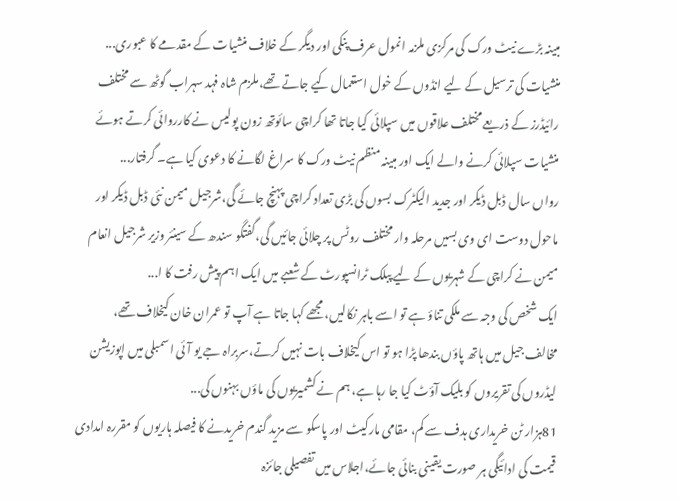مبینہ بڑے نیٹ ورک کی مرکزی ملزمہ انمول عرف پنکی اور دیگر کے خلاف منشیات کے مقدمے کا عبوری...
منشیات کی ترسیل کے لیے انڈوں کے خول استعمال کیے جاتے تھے،ملزم شاہ فہد سہراب گوٹھ سے مختلف رائیڈرز کے ذریعے مختلف علاقوں میں سپلائی کیا جاتا تھا کراچی سائوتھ زون پولیس نے کارروائی کرتے ہوئے منشیات سپلائی کرنے والے ایک اور مبینہ منظم نیٹ ورک کا سراغ لگانے کا دعوی کیا ہے۔ گرفتار...
رواں سال ڈبل ڈیکر اور جدید الیکٹرک بسوں کی بڑی تعداد کراچی پہنچ جائے گی،شرجیل میمن نئی ڈبل ڈیکر اور ماحول دوست ای وی بسیں مرحلہ وار مختلف روٹس پر چلائی جائیں گی،گفتگو سندھ کے سینئر وزیر شرجیل انعام میمن نے کراچی کے شہریوں کے لیے پبلک ٹرانسپورٹ کے شعبے میں ایک اہم پیش رفت کا ا...
ایک شخص کی وجہ سے ملکی تناؤ ہے تو اسے باہر نکالیں، مجھے کہا جاتا ہے آپ تو عمران خان کیخلاف تھے، مخالف جیل میں ہاتھ پاؤں بندھا پڑا ہو تو اس کیخلاف بات نہیں کرتے،سربراہ جے یو آئی اسمبلی میں اپوزیشن لیڈروں کی تقریروں کو بلیک آؤٹ کیا جا رہا ہے، ہم نے کشمیریوں کی ماؤں بہنوں کی...
81ہزار ٹن خریداری ہدف سے کم، مقامی مارکیٹ اور پاسکو سے مزید گندم خریدنے کا فیصلہ ہاریوں کو مقررہ امدادی قیمت کی ادائیگی ہر صورت یقینی بنائی جائے،اجلاس میں تفصیلی جائزہ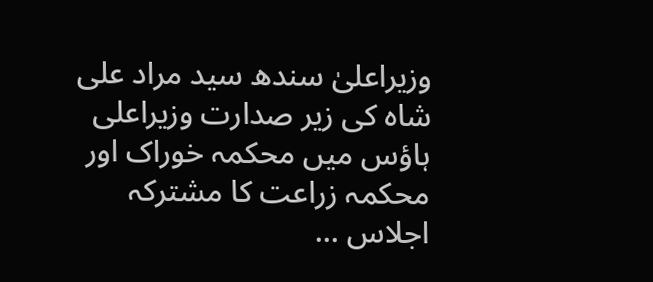وزیراعلیٰ سندھ سید مراد علی شاہ کی زیر صدارت وزیراعلی ہاؤس میں محکمہ خوراک اور محکمہ زراعت کا مشترکہ اجلاس ...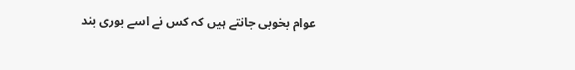عوام بخوبی جانتے ہیں کہ کس نے اسے بوری بند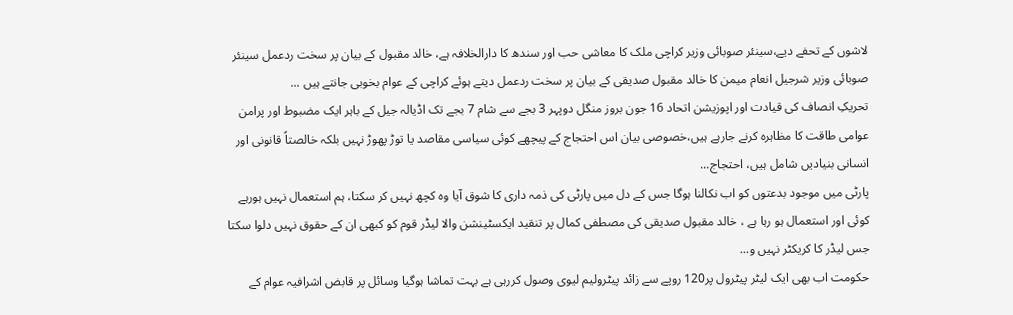لاشوں کے تحفے دیے،سینئر صوبائی وزیر کراچی ملک کا معاشی حب اور سندھ کا دارالخلافہ ہے، خالد مقبول کے بیان پر سخت ردعمل سینئر صوبائی وزیر شرجیل انعام میمن کا خالد مقبول صدیقی کے بیان پر سخت ردعمل دیتے ہوئے کراچی کے عوام بخوبی جانتے ہیں ...
تحریکِ انصاف کی قیادت اور اپوزیشن اتحاد 16 جون بروز منگل دوپہر 3 بجے سے شام 7 بجے تک اڈیالہ جیل کے باہر ایک مضبوط اور پرامن عوامی طاقت کا مظاہرہ کرنے جارہے ہیں،خصوصی بیان اس احتجاج کے پیچھے کوئی سیاسی مقاصد یا توڑ پھوڑ نہیں بلکہ خالصتاً قانونی اور انسانی بنیادیں شامل ہیں، احتجاج...
پارٹی میں موجود بدعتوں کو اب نکالنا ہوگا جس کے دل میں پارٹی کی ذمہ داری کا شوق آیا وہ کچھ نہیں کر سکتا، ہم استعمال نہیں ہورہے کوئی اور استعمال ہو رہا ہے ، خالد مقبول صدیقی کی مصطفی کمال پر تنقید ایکسٹینشن والا لیڈر قوم کو کبھی ان کے حقوق نہیں دلوا سکتا جس لیڈر کا کریکٹر نہیں و...
حکومت اب بھی ایک لیٹر پیٹرول پر120 روپے سے زائد پیٹرولیم لیوی وصول کررہی ہے بہت تماشا ہوگیا وسائل پر قابض اشرافیہ عوام کے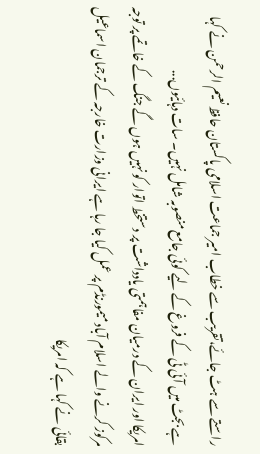راستے سے ہٹ جائے،تقریب سے خطاب امیر جماعت اسلامی پاکستان حافظ نعیم الرحمن نے کہا ہے بجٹ میں آئی ٹی کے فروغ کے لیے کوئی جامع منصوبہ شامل نہیں۔ سات دہائیوں...
امریکا اور ایران کے درمیان مفاہمتی یادداشت پر دستخط اتوار کو نہیں ہوں گے جنگ کے خاتمے پر توجہ مرکوز کرنے والے اسلام آباد میمورنڈم پر عمل کیا جا رہا ہے ایرانی وزارت خارجہ کے ترجمان اسماعیل بقائی نے کہا ہے کہ امریکا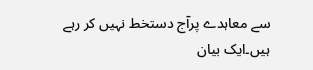سے معاہدے پرآج دستخط نہیں کر رہے ہیں۔ایک بیان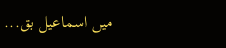میں اسماعیل بق...